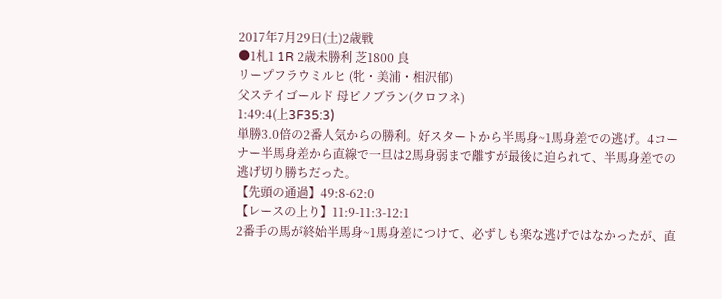2017年7月29日(土)2歳戦
●1札1 1R 2歳未勝利 芝1800 良
リープフラウミルヒ (牝・美浦・相沢郁)
父ステイゴールド 母ピノブラン(クロフネ)
1:49:4(上3F35:3)
単勝3.0倍の2番人気からの勝利。好スタートから半馬身~1馬身差での逃げ。4コーナー半馬身差から直線で一旦は2馬身弱まで離すが最後に迫られて、半馬身差での逃げ切り勝ちだった。
【先頭の通過】49:8-62:0
【レースの上り】11:9-11:3-12:1
2番手の馬が終始半馬身~1馬身差につけて、必ずしも楽な逃げではなかったが、直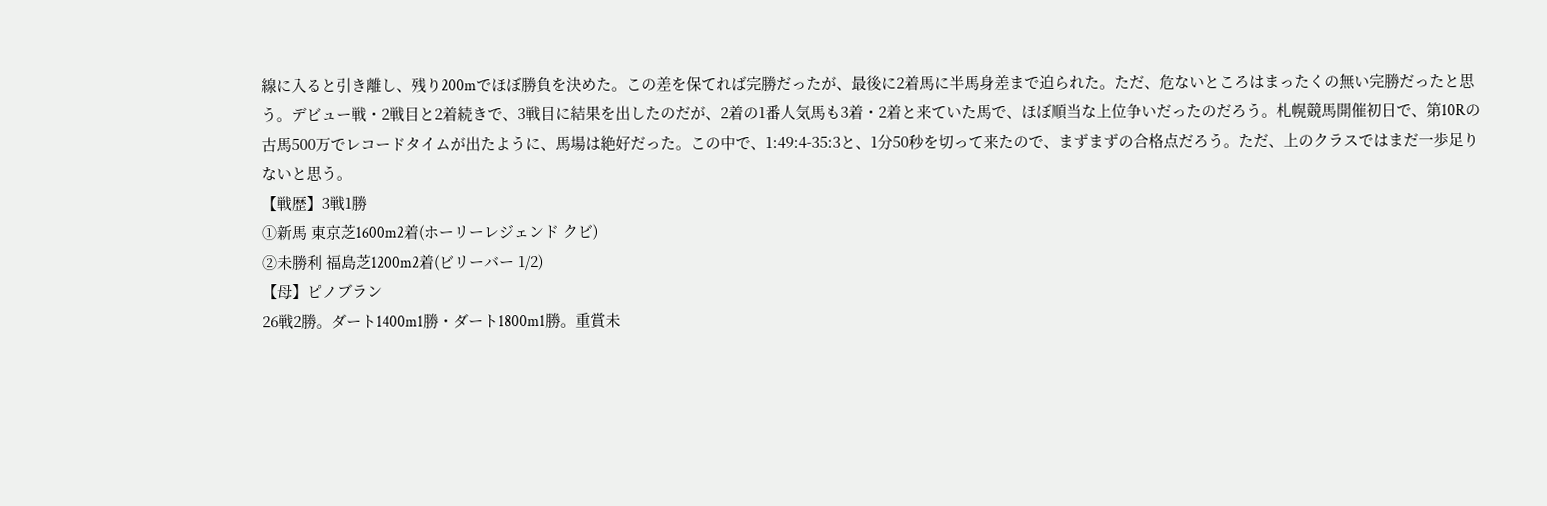線に入ると引き離し、残り200mでほぼ勝負を決めた。この差を保てれば完勝だったが、最後に2着馬に半馬身差まで迫られた。ただ、危ないところはまったくの無い完勝だったと思う。デビュー戦・2戦目と2着続きで、3戦目に結果を出したのだが、2着の1番人気馬も3着・2着と来ていた馬で、ほぼ順当な上位争いだったのだろう。札幌競馬開催初日で、第10Rの古馬500万でレコードタイムが出たように、馬場は絶好だった。この中で、1:49:4-35:3と、1分50秒を切って来たので、まずまずの合格点だろう。ただ、上のクラスではまだ一歩足りないと思う。
【戦歴】3戦1勝
①新馬 東京芝1600m2着(ホーリーレジェンド クビ)
②未勝利 福島芝1200m2着(ビリーバー 1/2)
【母】ピノブラン
26戦2勝。ダート1400m1勝・ダート1800m1勝。重賞未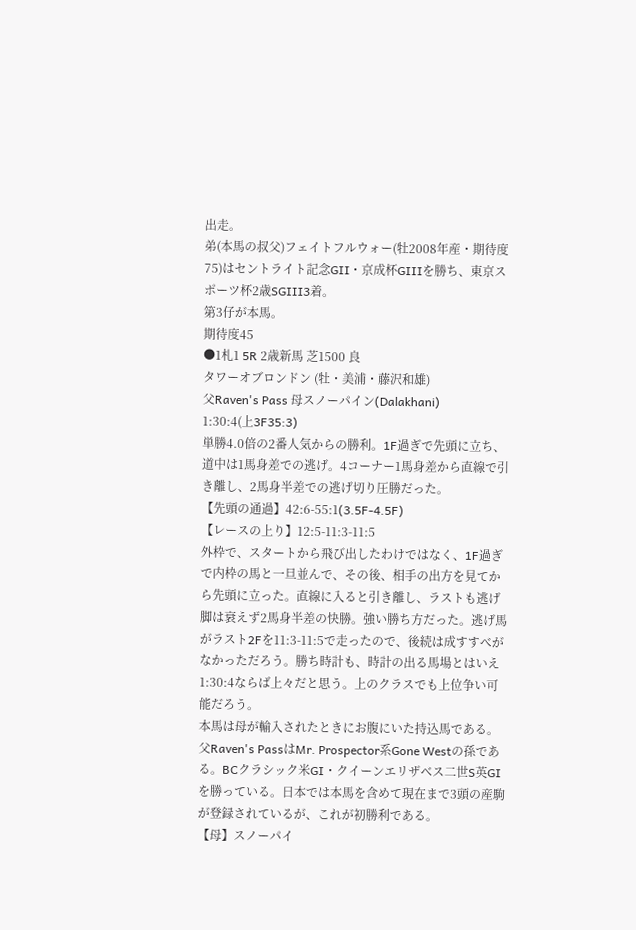出走。
弟(本馬の叔父)フェイトフルウォー(牡2008年産・期待度75)はセントライト記念GⅡ・京成杯GⅢを勝ち、東京スポーツ杯2歳SGⅢ3着。
第3仔が本馬。
期待度45
●1札1 5R 2歳新馬 芝1500 良
タワーオブロンドン (牡・美浦・藤沢和雄)
父Raven's Pass 母スノーパイン(Dalakhani)
1:30:4(上3F35:3)
単勝4.0倍の2番人気からの勝利。1F過ぎで先頭に立ち、道中は1馬身差での逃げ。4コーナー1馬身差から直線で引き離し、2馬身半差での逃げ切り圧勝だった。
【先頭の通過】42:6-55:1(3.5F-4.5F)
【レースの上り】12:5-11:3-11:5
外枠で、スタートから飛び出したわけではなく、1F過ぎで内枠の馬と一旦並んで、その後、相手の出方を見てから先頭に立った。直線に入ると引き離し、ラストも逃げ脚は衰えず2馬身半差の快勝。強い勝ち方だった。逃げ馬がラスト2Fを11:3-11:5で走ったので、後続は成すすべがなかっただろう。勝ち時計も、時計の出る馬場とはいえ1:30:4ならば上々だと思う。上のクラスでも上位争い可能だろう。
本馬は母が輸入されたときにお腹にいた持込馬である。
父Raven's PassはMr. Prospector系Gone Westの孫である。BCクラシック米GⅠ・クイーンエリザベス二世S英GⅠを勝っている。日本では本馬を含めて現在まで3頭の産駒が登録されているが、これが初勝利である。
【母】スノーパイ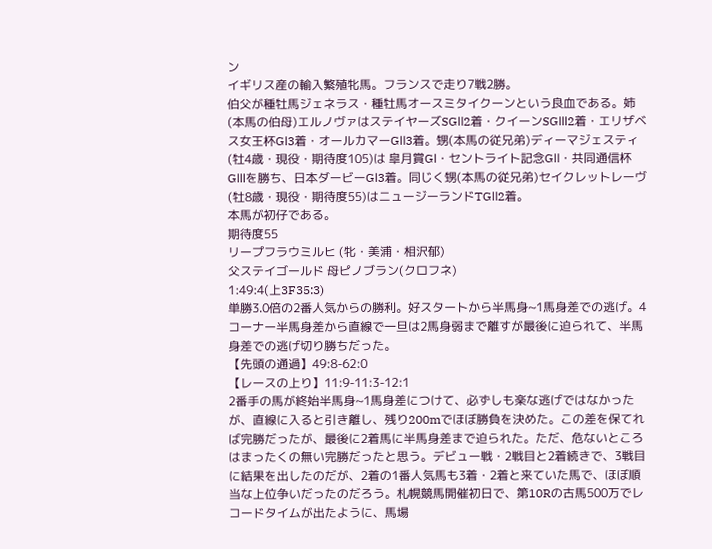ン
イギリス産の輸入繁殖牝馬。フランスで走り7戦2勝。
伯父が種牡馬ジェネラス・種牡馬オースミタイクーンという良血である。姉(本馬の伯母)エルノヴァはステイヤーズSGⅡ2着・クイーンSGⅢ2着・エリザベス女王杯GⅠ3着・オールカマーGⅡ3着。甥(本馬の従兄弟)ディーマジェスティ(牡4歳・現役・期待度105)は 皐月賞GⅠ・セントライト記念GⅡ・共同通信杯GⅢを勝ち、日本ダービーGⅠ3着。同じく甥(本馬の従兄弟)セイクレットレーヴ(牡8歳・現役・期待度55)はニュージーランドTGⅡ2着。
本馬が初仔である。
期待度55
リープフラウミルヒ (牝・美浦・相沢郁)
父ステイゴールド 母ピノブラン(クロフネ)
1:49:4(上3F35:3)
単勝3.0倍の2番人気からの勝利。好スタートから半馬身~1馬身差での逃げ。4コーナー半馬身差から直線で一旦は2馬身弱まで離すが最後に迫られて、半馬身差での逃げ切り勝ちだった。
【先頭の通過】49:8-62:0
【レースの上り】11:9-11:3-12:1
2番手の馬が終始半馬身~1馬身差につけて、必ずしも楽な逃げではなかったが、直線に入ると引き離し、残り200mでほぼ勝負を決めた。この差を保てれば完勝だったが、最後に2着馬に半馬身差まで迫られた。ただ、危ないところはまったくの無い完勝だったと思う。デビュー戦・2戦目と2着続きで、3戦目に結果を出したのだが、2着の1番人気馬も3着・2着と来ていた馬で、ほぼ順当な上位争いだったのだろう。札幌競馬開催初日で、第10Rの古馬500万でレコードタイムが出たように、馬場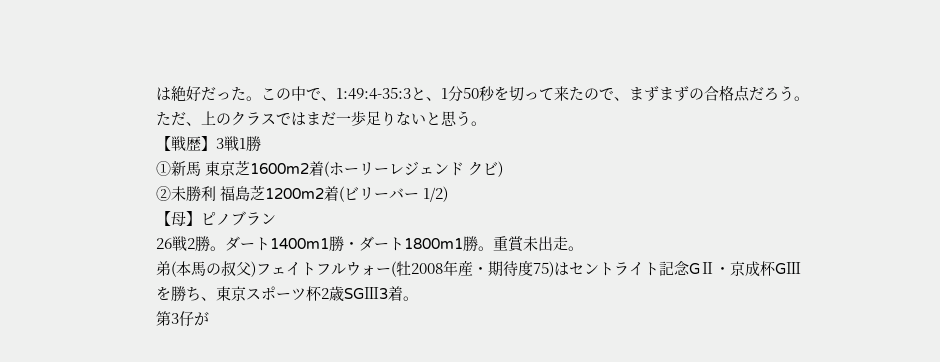は絶好だった。この中で、1:49:4-35:3と、1分50秒を切って来たので、まずまずの合格点だろう。ただ、上のクラスではまだ一歩足りないと思う。
【戦歴】3戦1勝
①新馬 東京芝1600m2着(ホーリーレジェンド クビ)
②未勝利 福島芝1200m2着(ビリーバー 1/2)
【母】ピノブラン
26戦2勝。ダート1400m1勝・ダート1800m1勝。重賞未出走。
弟(本馬の叔父)フェイトフルウォー(牡2008年産・期待度75)はセントライト記念GⅡ・京成杯GⅢを勝ち、東京スポーツ杯2歳SGⅢ3着。
第3仔が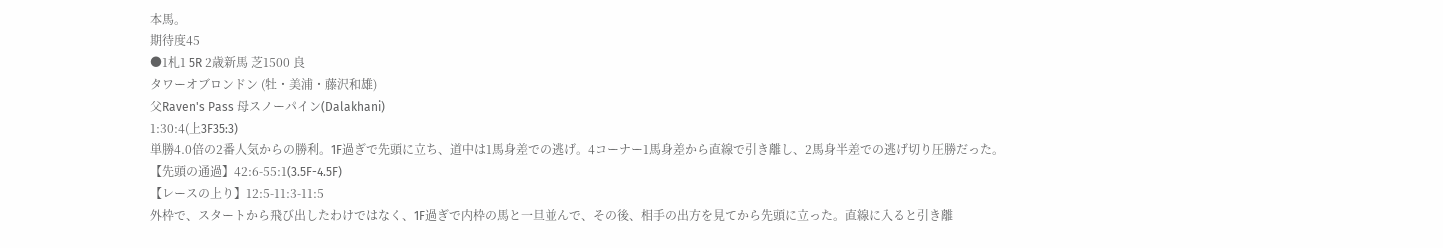本馬。
期待度45
●1札1 5R 2歳新馬 芝1500 良
タワーオブロンドン (牡・美浦・藤沢和雄)
父Raven's Pass 母スノーパイン(Dalakhani)
1:30:4(上3F35:3)
単勝4.0倍の2番人気からの勝利。1F過ぎで先頭に立ち、道中は1馬身差での逃げ。4コーナー1馬身差から直線で引き離し、2馬身半差での逃げ切り圧勝だった。
【先頭の通過】42:6-55:1(3.5F-4.5F)
【レースの上り】12:5-11:3-11:5
外枠で、スタートから飛び出したわけではなく、1F過ぎで内枠の馬と一旦並んで、その後、相手の出方を見てから先頭に立った。直線に入ると引き離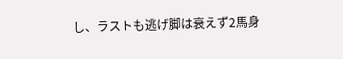し、ラストも逃げ脚は衰えず2馬身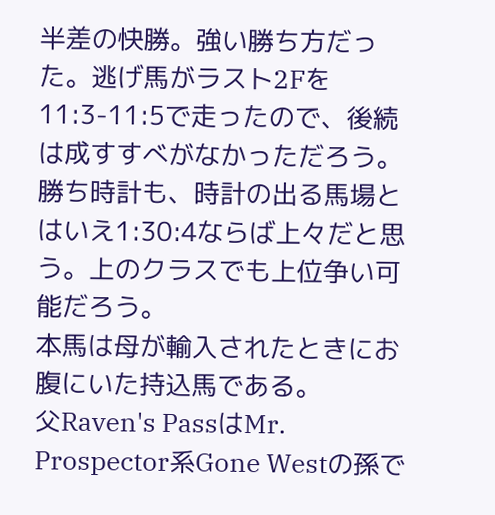半差の快勝。強い勝ち方だった。逃げ馬がラスト2Fを11:3-11:5で走ったので、後続は成すすべがなかっただろう。勝ち時計も、時計の出る馬場とはいえ1:30:4ならば上々だと思う。上のクラスでも上位争い可能だろう。
本馬は母が輸入されたときにお腹にいた持込馬である。
父Raven's PassはMr. Prospector系Gone Westの孫で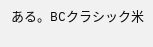ある。BCクラシック米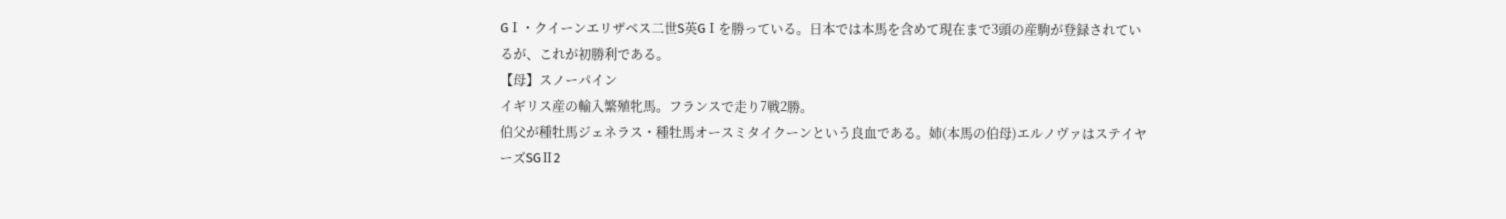GⅠ・クイーンエリザベス二世S英GⅠを勝っている。日本では本馬を含めて現在まで3頭の産駒が登録されているが、これが初勝利である。
【母】スノーパイン
イギリス産の輸入繁殖牝馬。フランスで走り7戦2勝。
伯父が種牡馬ジェネラス・種牡馬オースミタイクーンという良血である。姉(本馬の伯母)エルノヴァはステイヤーズSGⅡ2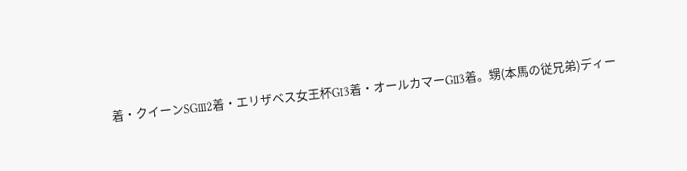着・クイーンSGⅢ2着・エリザベス女王杯GⅠ3着・オールカマーGⅡ3着。甥(本馬の従兄弟)ディー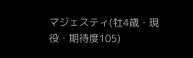マジェスティ(牡4歳・現役・期待度105)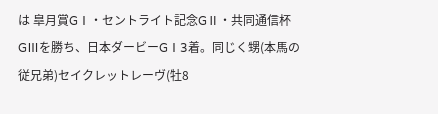は 皐月賞GⅠ・セントライト記念GⅡ・共同通信杯GⅢを勝ち、日本ダービーGⅠ3着。同じく甥(本馬の従兄弟)セイクレットレーヴ(牡8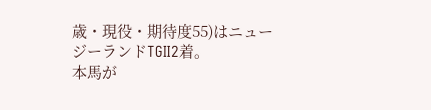歳・現役・期待度55)はニュージーランドTGⅡ2着。
本馬が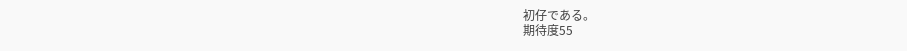初仔である。
期待度55